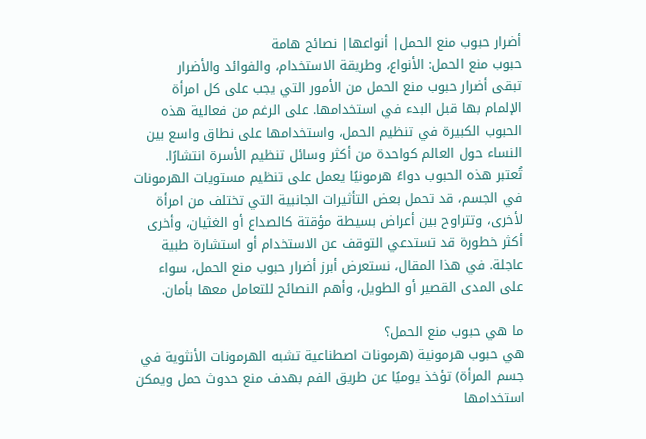أضرار حبوب منع الحمل| أنواعها| نصائح هامة
حبوب منع الحمل: الأنواع، وطريقة الاستخدام، والفوائد والأضرار
تبقى أضرار حبوب منع الحمل من الأمور التي يجب على كل امرأة الإلمام بها قبل البدء في استخدامها. على الرغم من فعالية هذه الحبوب الكبيرة في تنظيم الحمل، واستخدامها على نطاق واسع بين النساء حول العالم كواحدة من أكثر وسائل تنظيم الأسرة انتشارًا.
تُعتبر هذه الحبوب دواءً هرمونيًا يعمل على تنظيم مستويات الهرمونات في الجسم، قد تحمل بعض التأثيرات الجانبية التي تختلف من امرأة لأخرى، وتتراوح بين أعراض بسيطة مؤقتة كالصداع أو الغثيان، وأخرى أكثر خطورة قد تستدعي التوقف عن الاستخدام أو استشارة طبية عاجلة. في هذا المقال، نستعرض أبرز أضرار حبوب منع الحمل، سواء على المدى القصير أو الطويل، وأهم النصائح للتعامل معها بأمان.

ما هي حبوب منع الحمل؟
هي حبوب هرمونية (هرمونات اصطناعية تشبه الهرمونات الأنثوية في جسم المرأة) تؤخذ يوميًا عن طريق الفم بهدف منع حدوث حمل ويمكن استخدامها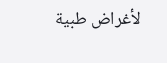لأغراض طبية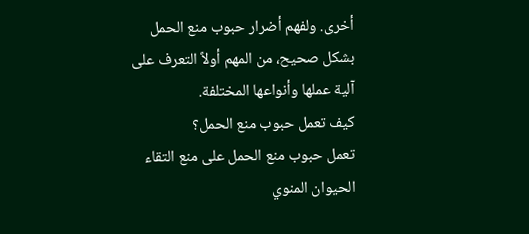أخرى. ولفهم أضرار حبوب منع الحمل بشكل صحيح، من المهم أولاً التعرف على آلية عملها وأنواعها المختلفة.
كيف تعمل حبوب منع الحمل؟
تعمل حبوب منع الحمل على منع التقاء الحيوان المنوي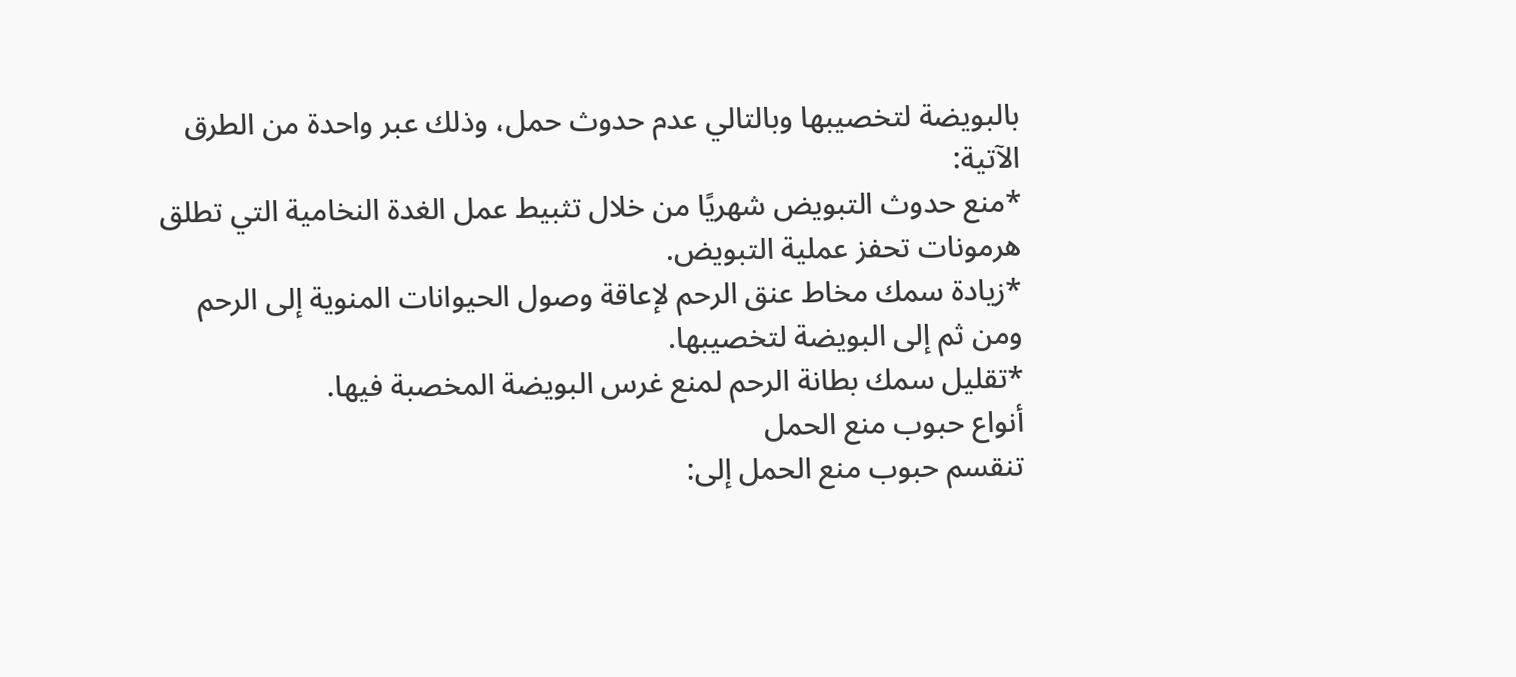بالبويضة لتخصيبها وبالتالي عدم حدوث حمل، وذلك عبر واحدة من الطرق الآتية:
*منع حدوث التبويض شهريًا من خلال تثبيط عمل الغدة النخامية التي تطلق هرمونات تحفز عملية التبويض.
*زيادة سمك مخاط عنق الرحم لإعاقة وصول الحيوانات المنوية إلى الرحم ومن ثم إلى البويضة لتخصيبها.
*تقليل سمك بطانة الرحم لمنع غرس البويضة المخصبة فيها.
أنواع حبوب منع الحمل
تنقسم حبوب منع الحمل إلى: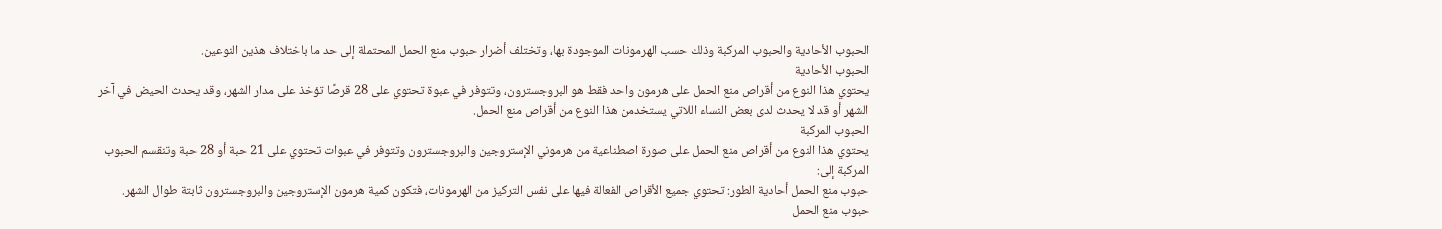الحبوب الأحادية والحبوب المركبة وذلك حسب الهرمونات الموجودة بها، وتختلف أضرار حبوب منع الحمل المحتملة إلى حد ما باختلاف هذين النوعين.
الحبوب الأحادية
يحتوي هذا النوع من أقراص منع الحمل على هرمون واحد فقط هو البروجسترون، وتتوفر في عبوة تحتوي على 28 قرصًا تؤخذ على مدار الشهر، وقد يحدث الحيض في آخر الشهر أو قد لا يحدث لدى بعض النساء اللاتي يستخدمن هذا النوع من أقراص منع الحمل.
الحبوب المركبة
يحتوي هذا النوع من أقراص منع الحمل على صورة اصطناعية من هرموني الإستروجين والبروجسترون وتتوفر في عبوات تحتوي على 21 حبة أو 28 حبة وتنقسم الحبوب المركبة إلى:
حبوب منع الحمل أحادية الطور: تحتوي جميع الأقراص الفعالة فيها على نفس التركيز من الهرمونات، فتكون كمية هرمون الإستروجين والبروجسترون ثابتة طوال الشهر.
حبوب منع الحمل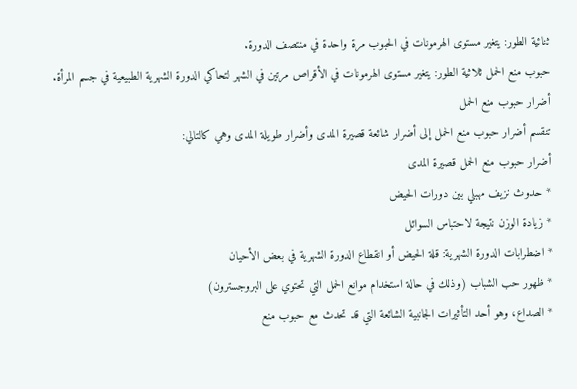ثنائية الطور: يتغير مستوى الهرمونات في الحبوب مرة واحدة في منتصف الدورة.
حبوب منع الحمل ثلاثية الطور: يتغير مستوى الهرمونات في الأقراص مرتين في الشهر لتحاكي الدورة الشهرية الطبيعية في جسم المرأة.
أضرار حبوب منع الحمل
تنقسم أضرار حبوب منع الحمل إلى أضرار شائعة قصيرة المدى وأضرار طويلة المدى وهي كالتالي:
أضرار حبوب منع الحمل قصيرة المدى
* حدوث نزيف مهبلي بين دورات الحيض
* زيادة الوزن نتيجة لاحتباس السوائل
* اضطرابات الدورة الشهرية: قلة الحيض أو انقطاع الدورة الشهرية في بعض الأحيان
* ظهور حب الشباب (وذلك في حالة استخدام موانع الحمل التي تحتوي على البروجسترون)
* الصداع، وهو أحد التأثيرات الجانبية الشائعة التي قد تحدث مع حبوب منع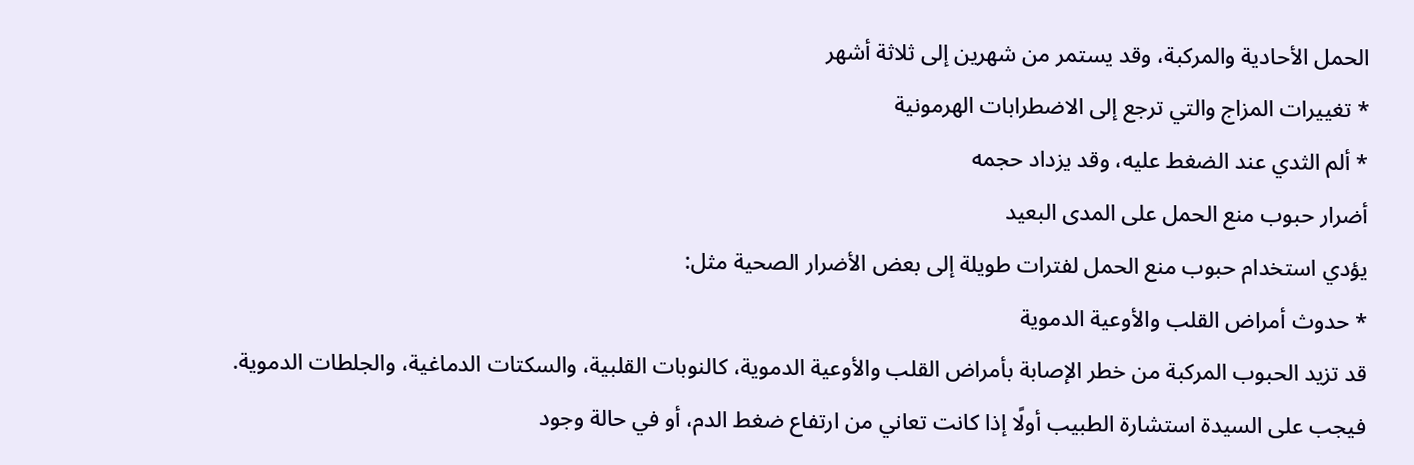الحمل الأحادية والمركبة، وقد يستمر من شهرين إلى ثلاثة أشهر
* تغييرات المزاج والتي ترجع إلى الاضطرابات الهرمونية
* ألم الثدي عند الضغط عليه، وقد يزداد حجمه
أضرار حبوب منع الحمل على المدى البعيد
يؤدي استخدام حبوب منع الحمل لفترات طويلة إلى بعض الأضرار الصحية مثل:
* حدوث أمراض القلب والأوعية الدموية
قد تزيد الحبوب المركبة من خطر الإصابة بأمراض القلب والأوعية الدموية، كالنوبات القلبية، والسكتات الدماغية، والجلطات الدموية.
فيجب على السيدة استشارة الطبيب أولًا إذا كانت تعاني من ارتفاع ضغط الدم، أو في حالة وجود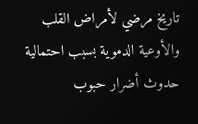تاريخ مرضي لأمراض القلب والأوعية الدموية بسبب احتمالية حدوث أضرار حبوب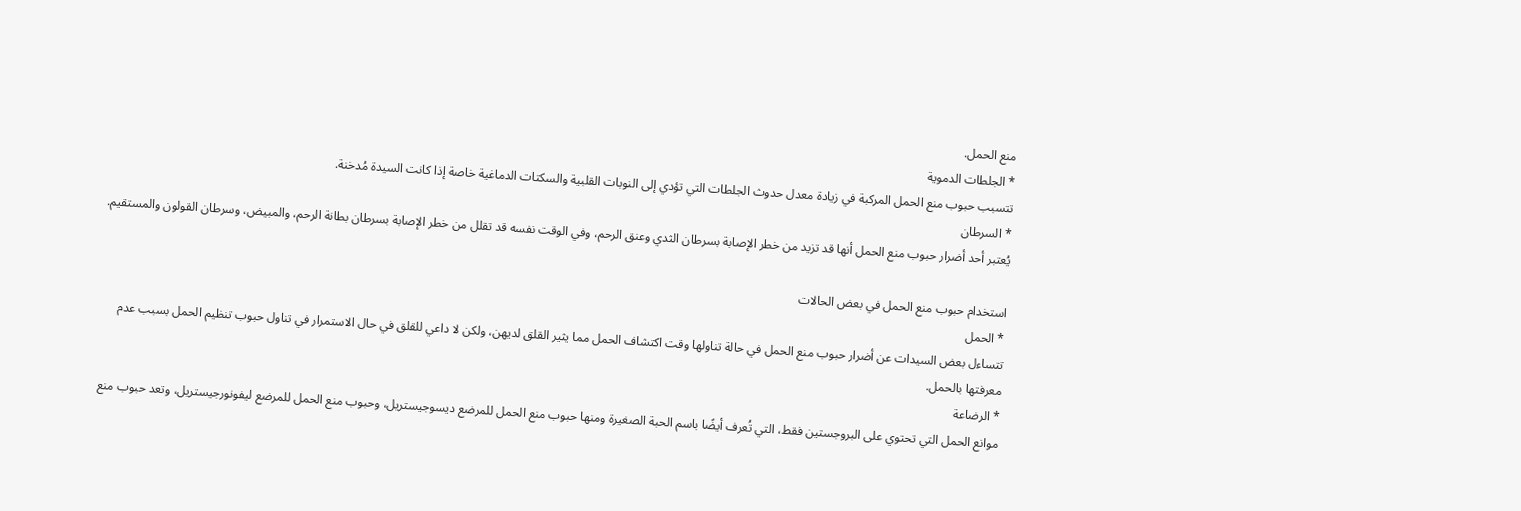منع الحمل.
* الجلطات الدموية
تتسبب حبوب منع الحمل المركبة في زيادة معدل حدوث الجلطات التي تؤدي إلى النوبات القلبية والسكتات الدماغية خاصة إذا كانت السيدة مُدخنة.
* السرطان
يُعتبر أحد أضرار حبوب منع الحمل أنها قد تزيد من خطر الإصابة بسرطان الثدي وعنق الرحم، وفي الوقت نفسه قد تقلل من خطر الإصابة بسرطان بطانة الرحم، والمبيض، وسرطان القولون والمستقيم.

استخدام حبوب منع الحمل في بعض الحالات
* الحمل
تتساءل بعض السيدات عن أضرار حبوب منع الحمل في حالة تناولها وقت اكتشاف الحمل مما يثير القلق لديهن، ولكن لا داعي للقلق في حال الاستمرار في تناول حبوب تنظيم الحمل بسبب عدم معرفتها بالحمل.
* الرضاعة
موانع الحمل التي تحتوي على البروجستين فقط، التي تُعرف أيضًا باسم الحبة الصغيرة ومنها حبوب منع الحمل للمرضع ديسوجيستريل، وحبوب منع الحمل للمرضع ليفونورجيستريل، وتعد حبوب منع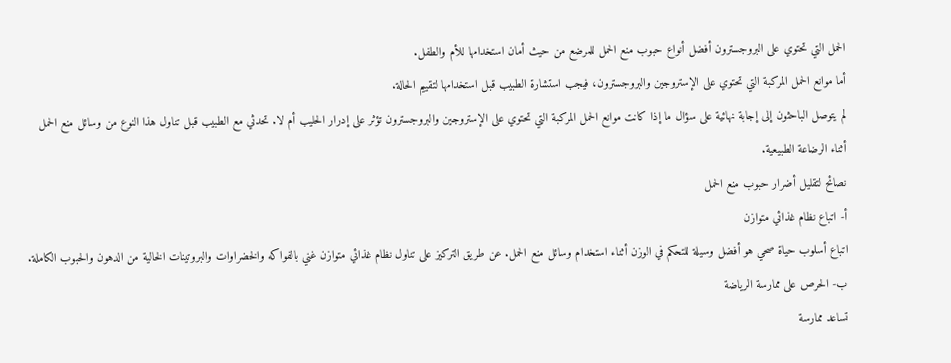الحمل التي تحتوي على البروجسترون أفضل أنواع حبوب منع الحمل للمرضع من حيث أمان استخدامها للأم والطفل.
أما موانع الحمل المركبة التي تحتوي على الإستروجين والبروجسترون، فيجب استشارة الطبيب قبل استخدامها لتقييم الحالة.
لم يتوصل الباحثون إلى إجابة نهائية على سؤال ما إذا كانت موانع الحمل المركبة التي تحتوي على الإستروجين والبروجسترون تؤثر على إدرار الحليب أم لا. تحدثي مع الطبيب قبل تناول هذا النوع من وسائل منع الحمل أثناء الرضاعة الطبيعية.
نصائح لتقليل أضرار حبوب منع الحمل
أ- اتباع نظام غذائي متوازن
اتباع أسلوب حياة صحي هو أفضل وسيلة للتحكم في الوزن أثناء استخدام وسائل منع الحمل. عن طريق التركيز على تناول نظام غذائي متوازن غني بالفواكه والخضراوات والبروتينات الخالية من الدهون والحبوب الكاملة.
ب- الحرص على ممارسة الرياضة
تساعد ممارسة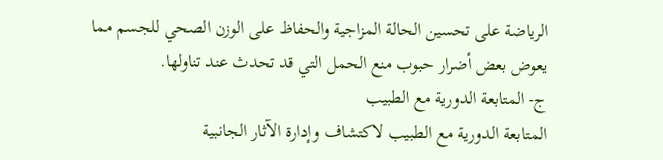الرياضة على تحسين الحالة المزاجية والحفاظ على الوزن الصحي للجسم مما يعوض بعض أضرار حبوب منع الحمل التي قد تحدث عند تناولها.
ج- المتابعة الدورية مع الطبيب
المتابعة الدورية مع الطبيب لاكتشاف وإدارة الآثار الجانبية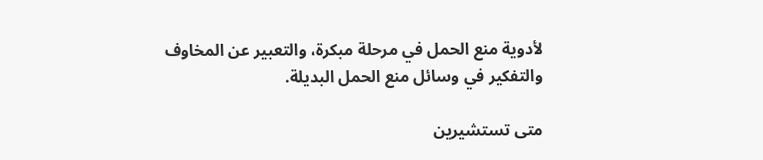لأدوية منع الحمل في مرحلة مبكرة، والتعبير عن المخاوف والتفكير في وسائل منع الحمل البديلة.

متى تستشيرين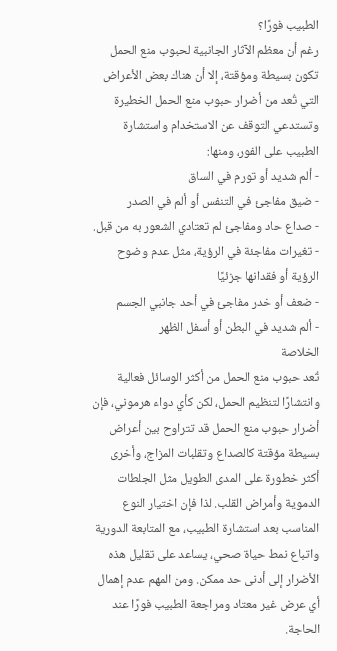الطبيب فورًا؟
رغم أن معظم الآثار الجانبية لحبوب منع الحمل تكون بسيطة ومؤقتة، إلا أن هناك بعض الأعراض التي تُعد من أضرار حبوب منع الحمل الخطيرة وتستدعي التوقف عن الاستخدام واستشارة الطبيب على الفور، ومنها:
- ألم شديد أو تورم في الساق
- ضيق مفاجئ في التنفس أو ألم في الصدر
- صداع حاد ومفاجئ لم تعتادي الشعور به من قبل.
- تغيرات مفاجئة في الرؤية، مثل عدم وضوح الرؤية أو فقدانها جزئيًا
- ضعف أو خدر مفاجئ في أحد جانبي الجسم
- ألم شديد في البطن أو أسفل الظهر
الخلاصة
تُعد حبوب منع الحمل من أكثر الوسائل فعالية وانتشارًا لتنظيم الحمل، لكن كأي دواء هرموني، فإن أضرار حبوب منع الحمل قد تتراوح بين أعراض بسيطة مؤقتة كالصداع وتقلبات المزاج، وأخرى أكثر خطورة على المدى الطويل مثل الجلطات الدموية وأمراض القلب. لذا فإن اختيار النوع المناسب بعد استشارة الطبيب، مع المتابعة الدورية واتباع نمط حياة صحي، يساعد على تقليل هذه الأضرار إلى أدنى حد ممكن. ومن المهم عدم إهمال أي عرض غير معتاد ومراجعة الطبيب فورًا عند الحاجة.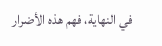في النهاية، فهم هذه الأضرار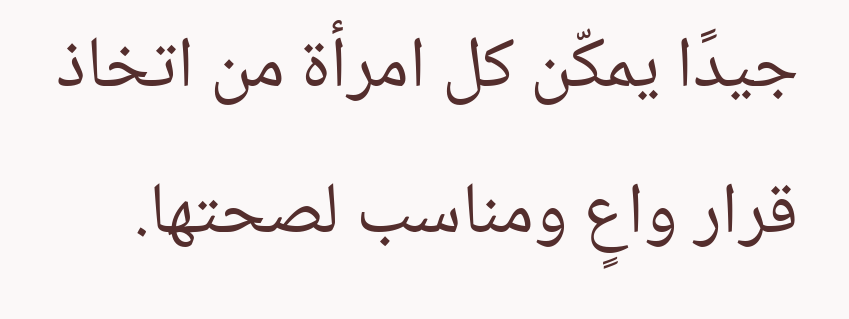جيدًا يمكّن كل امرأة من اتخاذ قرار واعٍ ومناسب لصحتها.